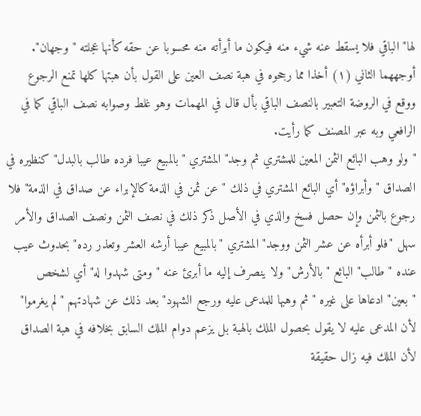لها" الباقي فلا يسقط عنه شيء منه فيكون ما أبرأته منه محسوبا عن حقه كأنها عجلته "وجهان". أوجههما الثاني (١) أخذا مما رجحوه في هبة نصف العين على القول بأن هبتها كلها تمنع الرجوع ووقع في الروضة التعبير بالنصف الباقي بأل قال في المهمات وهو غلط وصوابه نصف الباقي كما في الرافعي وبه عبر المصنف كما رأيت.
"ولو وهب البائع الثمن المعين للمشتري ثم وجد" المشتري "بالمبيع عيبا فرده طالب بالبدل" كنظيره في الصداق "وأبراؤه" أي البائع المشتري في ذلك "عن ثمن في الذمة كالإبراء عن صداق في الذمة" فلا رجوع بالثمن وإن حصل فسخ والذي في الأصل ذكر ذلك في نصف الثمن ونصف الصداق والأمر سهل "فلو أبرأه عن عشر الثمن ووجد" المشتري "بالمبيع عيبا أرشه العشر وتعذر رده" بحدوث عيب عنده "طالب" البائع "بالأرش" ولا ينصرف إليه ما أبرئ عنه "ومتى شهدوا له" أي لشخص "بعين" ادعاها على غيره "ثم وهبها للمدعى عليه ورجع الشهود" بعد ذلك عن شهادتهم "لم يغرموا" لأن المدعى عليه لا يقول بحصول الملك بالهبة بل يزعم دوام الملك السابق بخلافه في هبة الصداق لأن الملك فيه زال حقيقة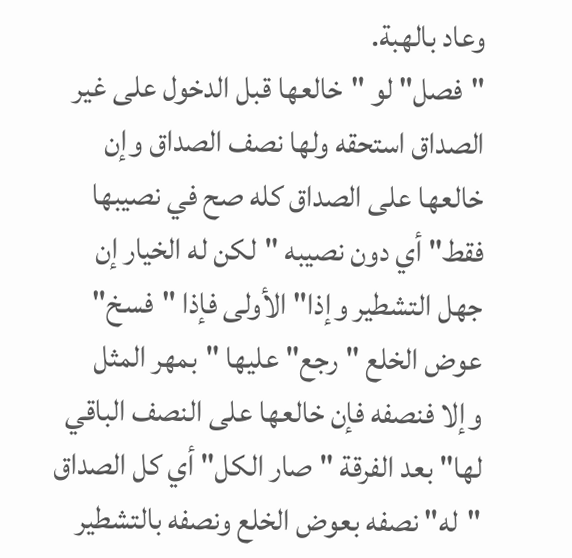وعاد بالهبة.
"فصل" لو "خالعها قبل الدخول على غير الصداق استحقه ولها نصف الصداق وإن خالعها على الصداق كله صح في نصيبها فقط" أي دون نصيبه "لكن له الخيار إن جهل التشطير وإذا" الأولى فإذا "فسخ" عوض الخلع "رجع" عليها "بمهر المثل وإلا فنصفه فإن خالعها على النصف الباقي لها" بعد الفرقة "صار الكل" أي كل الصداق "له" نصفه بعوض الخلع ونصفه بالتشطير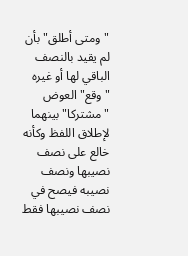"ومتى أطلق" بأن لم يقيد بالنصف الباقي لها أو غيره "وقع" العوض "مشتركا" بينهما لإطلاق اللفظ وكأنه خالع على نصف نصيبها ونصف نصيبه فيصح في نصف نصيبها فقط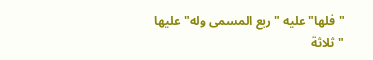"فلها" عليه "ربع المسمى وله" عليها "ثلاثة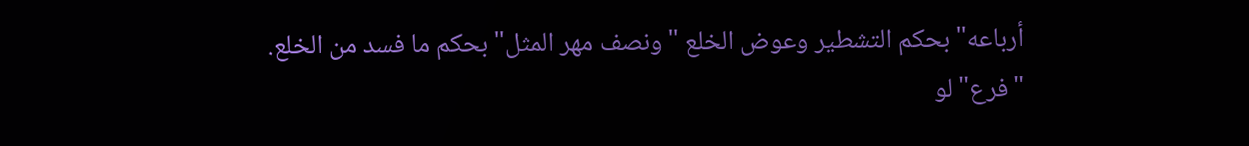أرباعه" بحكم التشطير وعوض الخلع "ونصف مهر المثل" بحكم ما فسد من الخلع.
"فرع" لو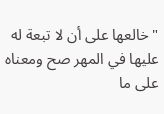"خالعها على أن لا تبعة له عليها في المهر صح ومعناه على ما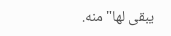يبقى لها" منه.